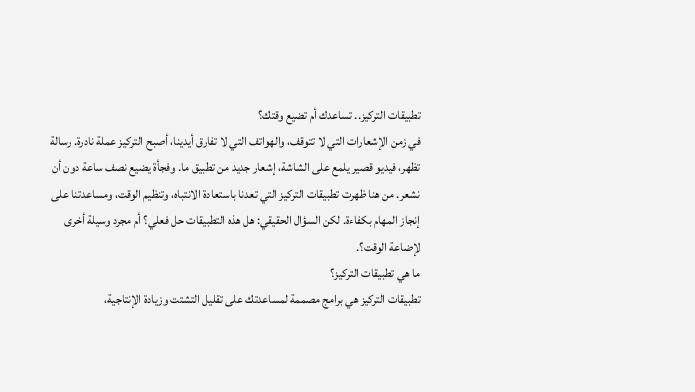تطبيقات التركيز.. تساعدك أم تضيع وقتك؟
في زمن الإشعارات التي لا تتوقف، والهواتف التي لا تفارق أيدينا، أصبح التركيز عملة نادرة. رسالة تظهر، فيديو قصير يلمع على الشاشة، إشعار جديد من تطبيق ما. وفجأة يضيع نصف ساعة دون أن نشعر. من هنا ظهرت تطبيقات التركيز التي تعدنا باستعادة الانتباه، وتنظيم الوقت، ومساعدتنا على إنجاز المهام بكفاءة. لكن السؤال الحقيقي: هل هذه التطبيقات حل فعلي؟ أم مجرد وسيلة أخرى لإضاعة الوقت؟.
ما هي تطبيقات التركيز؟
تطبيقات التركيز هي برامج مصممة لمساعدتك على تقليل التشتت وزيادة الإنتاجية،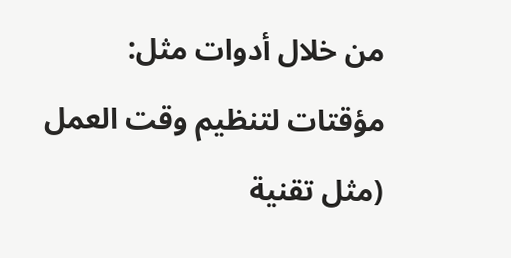من خلال أدوات مثل:
مؤقتات لتنظيم وقت العمل (مثل تقنية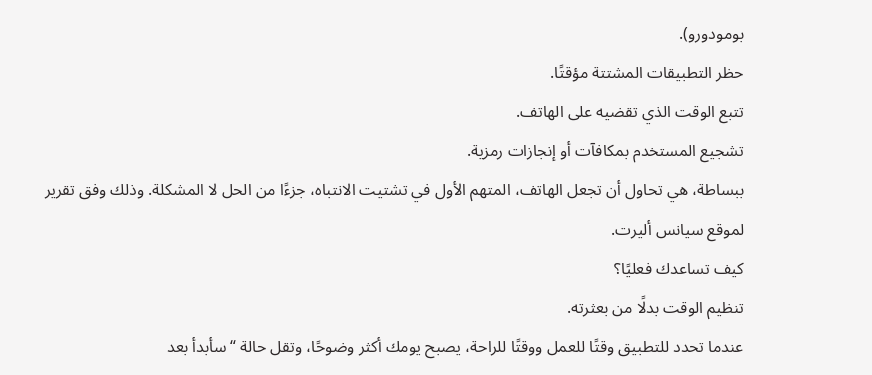بومودورو).
حظر التطبيقات المشتتة مؤقتًا.
تتبع الوقت الذي تقضيه على الهاتف.
تشجيع المستخدم بمكافآت أو إنجازات رمزية.
ببساطة، هي تحاول أن تجعل الهاتف، المتهم الأول في تشتيت الانتباه، جزءًا من الحل لا المشكلة. وذلك وفق تقرير لموقع سيانس أليرت.
كيف تساعدك فعليًا؟
تنظيم الوقت بدلًا من بعثرته.
عندما تحدد للتطبيق وقتًا للعمل ووقتًا للراحة، يصبح يومك أكثر وضوحًا، وتقل حالة “سأبدأ بعد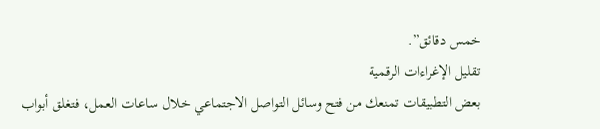خمس دقائق”.
تقليل الإغراءات الرقمية
بعض التطبيقات تمنعك من فتح وسائل التواصل الاجتماعي خلال ساعات العمل، فتغلق أبواب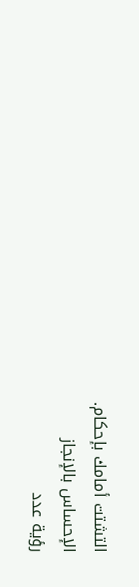التشتت أمامك بإحكام.
الإحساس بالإنجاز
رؤية عدد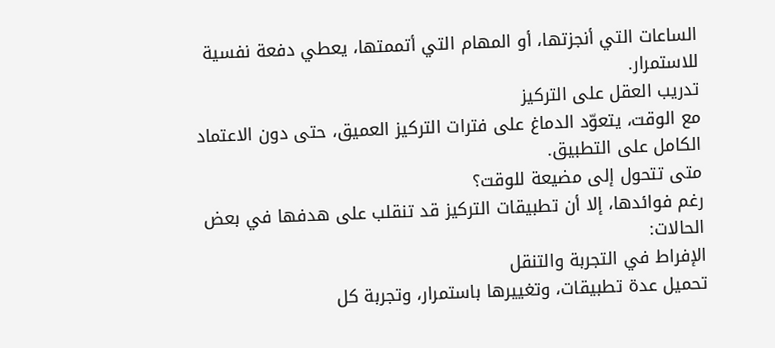الساعات التي أنجزتها، أو المهام التي أتممتها، يعطي دفعة نفسية للاستمرار.
تدريب العقل على التركيز
مع الوقت، يتعوّد الدماغ على فترات التركيز العميق، حتى دون الاعتماد الكامل على التطبيق.
متى تتحول إلى مضيعة للوقت؟
رغم فوائدها، إلا أن تطبيقات التركيز قد تنقلب على هدفها في بعض الحالات:
الإفراط في التجربة والتنقل
تحميل عدة تطبيقات، وتغييرها باستمرار، وتجربة كل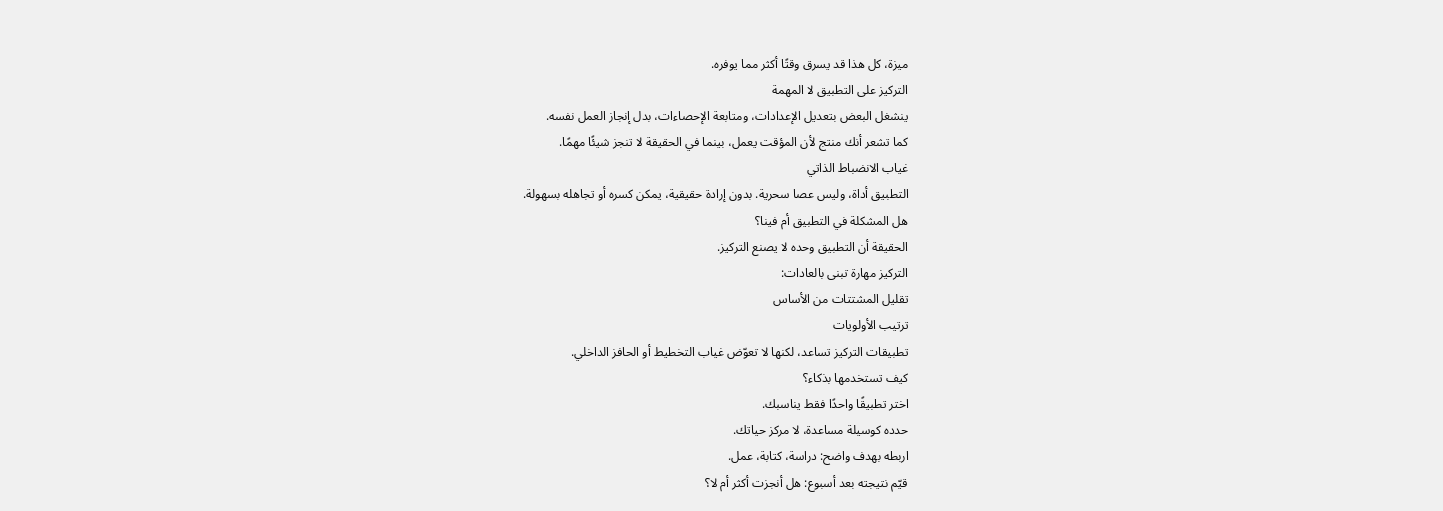ميزة، كل هذا قد يسرق وقتًا أكثر مما يوفره.
التركيز على التطبيق لا المهمة
ينشغل البعض بتعديل الإعدادات، ومتابعة الإحصاءات، بدل إنجاز العمل نفسه.
كما تشعر أنك منتج لأن المؤقت يعمل، بينما في الحقيقة لا تنجز شيئًا مهمًا.
غياب الانضباط الذاتي
التطبيق أداة، وليس عصا سحرية. بدون إرادة حقيقية، يمكن كسره أو تجاهله بسهولة.
هل المشكلة في التطبيق أم فينا؟
الحقيقة أن التطبيق وحده لا يصنع التركيز.
التركيز مهارة تبنى بالعادات:
تقليل المشتتات من الأساس
ترتيب الأولويات
تطبيقات التركيز تساعد، لكنها لا تعوّض غياب التخطيط أو الحافز الداخلي.
كيف تستخدمها بذكاء؟
اختر تطبيقًا واحدًا فقط يناسبك.
حدده كوسيلة مساعدة، لا مركز حياتك.
اربطه بهدف واضح: دراسة، كتابة، عمل.
قيّم نتيجته بعد أسبوع: هل أنجزت أكثر أم لا؟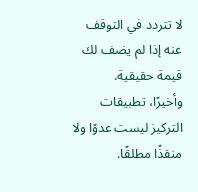لا تتردد في التوقف عنه إذا لم يضف لك قيمة حقيقية.
وأخيرًا، تطبيقات التركيز ليست عدوًا ولا منقذًا مطلقًا.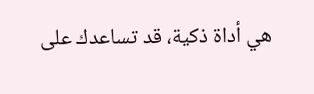هي أداة ذكية، قد تساعدك على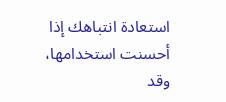استعادة انتباهك إذا أحسنت استخدامها، وقد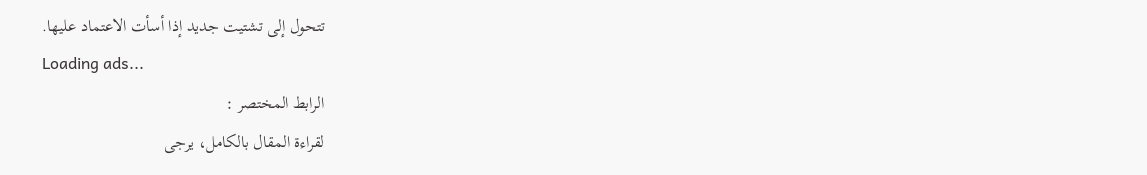تتحول إلى تشتيت جديد إذا أسأت الاعتماد عليها.
Loading ads...
الرابط المختصر :
لقراءة المقال بالكامل، يرجى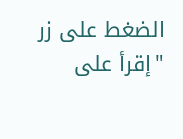الضغط على زر "إقرأ على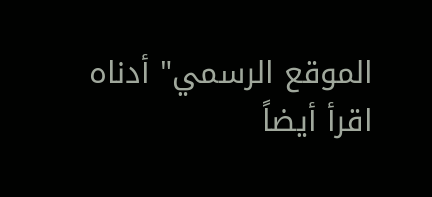الموقع الرسمي" أدناه
اقرأ أيضاً